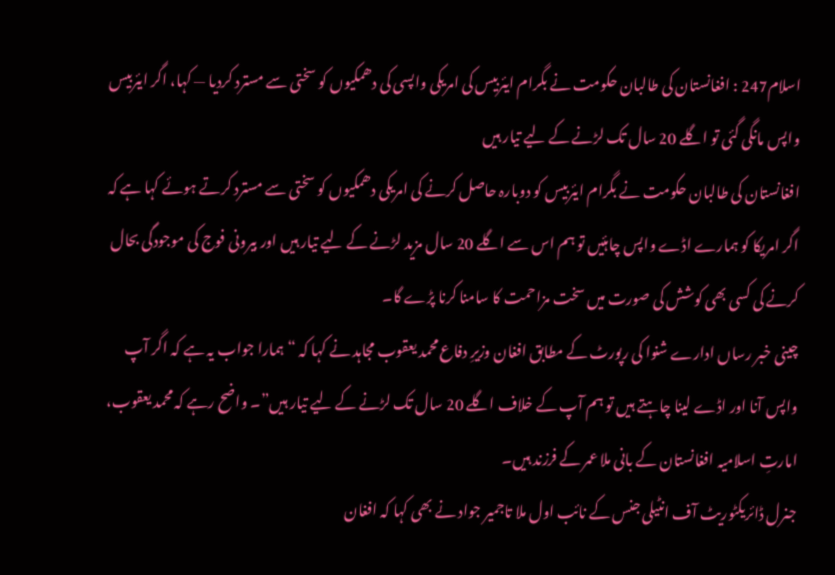اسلام247 : افغانستان کی طالبان حکومت نے بگرام ایئربیس کی امریکی واپسی کی دھمکیوں کو سختی سے مسترد کردیا — کہا، اگر ایئربیس واپس مانگی گئی تو اگلے 20 سال تک لڑنے کے لیے تیار ہیں
افغانستان کی طالبان حکومت نے بگرام ایئربیس کو دوبارہ حاصل کرنے کی امریکی دھمکیوں کو سختی سے مسترد کرتے ہوئے کہا ہے کہ اگر امریکا کو ہمارے اڈے واپس چاہئیں تو ہم اس سے اگلے 20 سال مزید لڑنے کے لیے تیار ہیں اور بیرونی فوج کی موجودگی بحال کرنے کی کسی بھی کوشش کی صورت میں سخت مزاحمت کا سامنا کرنا پڑے گا۔
چینی خبر رساں ادارے شنوا کی رپورٹ کے مطابق افغان وزیرِ دفاع محمد یعقوب مجاہد نے کہا کہ “ہمارا جواب یہ ہے کہ اگر آپ واپس آنا اور اڈے لینا چاہتے ہیں تو ہم آپ کے خلاف اگلے 20 سال تک لڑنے کے لیے تیار ہیں”۔ واضح رہے کہ محمد یعقوب، امارتِ اسلامیہ افغانستان کے بانی ملا عمر کے فرزند ہیں۔
جنرل ڈائریکٹوریٹ آف انٹیلی جنس کے نائب اول ملا تاجمیر جواد نے بھی کہا کہ افغان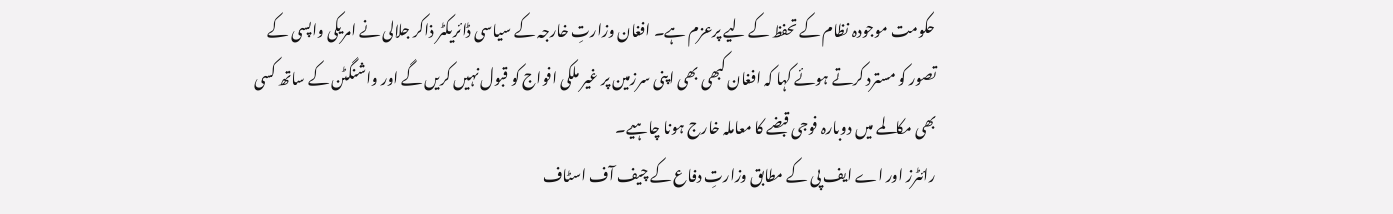حکومت موجودہ نظام کے تحفظ کے لیے پرعزم ہے۔ افغان وزارتِ خارجہ کے سیاسی ڈائریکٹر ذاکر جلالی نے امریکی واپسی کے تصور کو مسترد کرتے ہوئے کہا کہ افغان کبھی بھی اپنی سرزمین پر غیر ملکی افواج کو قبول نہیں کریں گے اور واشنگٹن کے ساتھ کسی بھی مکالمے میں دوبارہ فوجی قبضے کا معاملہ خارج ہونا چاہیے۔
رائٹرز اور اے ایف پی کے مطابق وزارتِ دفاع کے چیف آف اسٹاف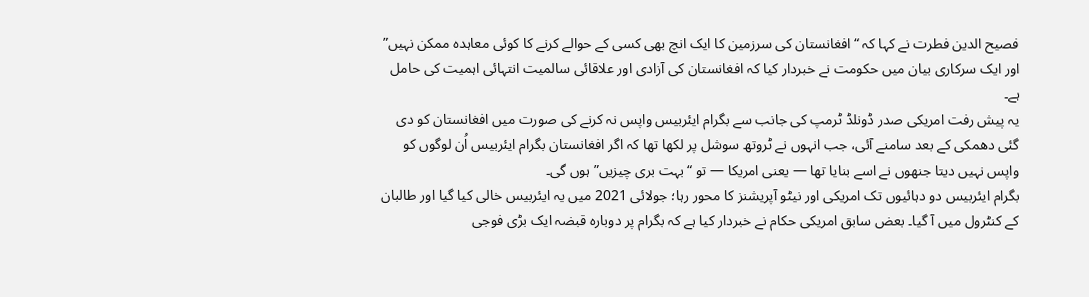فصیح الدین فطرت نے کہا کہ “افغانستان کی سرزمین کا ایک انچ بھی کسی کے حوالے کرنے کا کوئی معاہدہ ممکن نہیں” اور ایک سرکاری بیان میں حکومت نے خبردار کیا کہ افغانستان کی آزادی اور علاقائی سالمیت انتہائی اہمیت کی حامل ہے۔
یہ پیش رفت امریکی صدر ڈونلڈ ٹرمپ کی جانب سے بگرام ایئربیس واپس نہ کرنے کی صورت میں افغانستان کو دی گئی دھمکی کے بعد سامنے آئی، جب انہوں نے ٹروتھ سوشل پر لکھا تھا کہ اگر افغانستان بگرام ایئربیس اُن لوگوں کو واپس نہیں دیتا جنھوں نے اسے بنایا تھا — یعنی امریکا — تو “بہت بری چیزیں” ہوں گی۔
بگرام ایئربیس دو دہائیوں تک امریکی اور نیٹو آپریشنز کا محور رہا؛ جولائی 2021 میں یہ ایئربيس خالی کیا گیا اور طالبان کے کنٹرول میں آ گیا۔ بعض سابق امریکی حکام نے خبردار کیا ہے کہ بگرام پر دوبارہ قبضہ ایک بڑی فوجی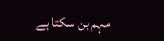مہم بن سکتا ہے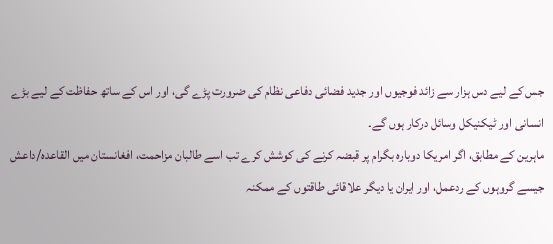جس کے لیے دس ہزار سے زائد فوجیوں اور جدید فضائی دفاعی نظام کی ضرورت پڑے گی، اور اس کے ساتھ حفاظت کے لیے بڑے انسانی اور ٹیکنیکل وسائل درکار ہوں گے۔
ماہرین کے مطابق، اگر امریکا دوبارہ بگرام پر قبضہ کرنے کی کوشش کرے تب اسے طالبان مزاحمت، افغانستان میں القاعدہ/داعش جیسے گروہوں کے ردعمل، اور ایران یا دیگر علاقائی طاقتوں کے ممکنہ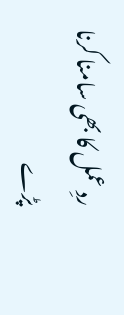ردِ عمل کا بھی سامنا کرنا پڑے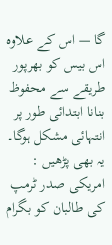گا — اس کے علاوہ اس بیس کو بھرپور طریقے سے محفوظ بنانا ابتدائی طور پر انتہائی مشکل ہوگا۔
یہ بھی پڑھیں : امریکی صدر ٹرمپ کی طالبان کو بگرام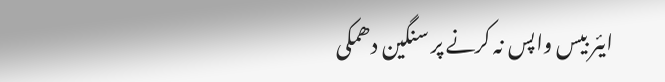ایئر بیس واپس نہ کرنے پر سنگین دھمکی